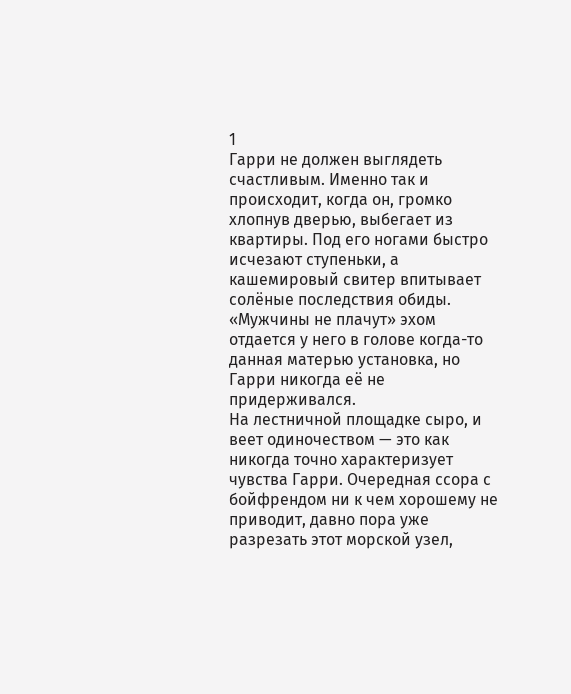1
Гарри не должен выглядеть счастливым. Именно так и происходит, когда он, громко хлопнув дверью, выбегает из квартиры. Под его ногами быстро исчезают ступеньки, а кашемировый свитер впитывает солёные последствия обиды. «Мужчины не плачут» эхом отдается у него в голове когда-то данная матерью установка, но Гарри никогда её не придерживался.
На лестничной площадке сыро, и веет одиночеством — это как никогда точно характеризует чувства Гарри. Очередная ссора с бойфрендом ни к чем хорошему не приводит, давно пора уже разрезать этот морской узел,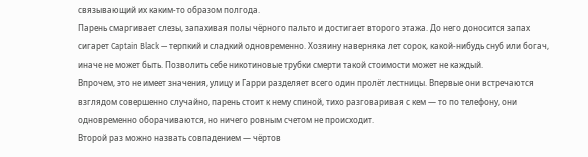связывающий их каким-то образом полгода.
Парень смаргивает слезы, запахивая полы чёрного пальто и достигает второго этажа. До него доносится запах сигарет Captain Black — терпкий и сладкий одновременно. Хозяину наверняка лет сорок, какой-нибудь снуб или богач, иначе не может быть. Позволить себе никотиновые трубки смерти такой стоимости может не каждый.
Впрочем, это не имеет значения, улицу и Гарри разделяет всего один пролёт лестницы. Впервые они встречаются взглядом совершенно случайно, парень стоит к нему спиной, тихо разговаривая с кем — то по телефону, они одновременно оборачиваются, но ничего ровным счетом не происходит.
Второй раз можно назвать совпадением — чёртов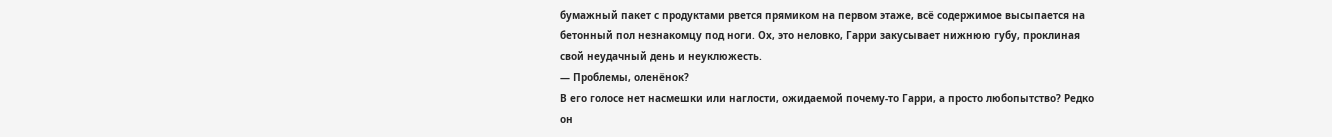бумажный пакет с продуктами рвется прямиком на первом этаже, всё содержимое высыпается на бетонный пол незнакомцу под ноги. Ох, это неловко, Гарри закусывает нижнюю губу, проклиная свой неудачный день и неуклюжесть.
— Проблемы, оленёнок?
В его голосе нет насмешки или наглости, ожидаемой почему-то Гарри, а просто любопытство? Редко он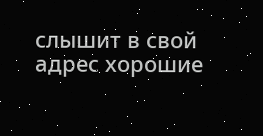слышит в свой адрес хорошие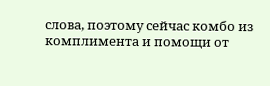слова, поэтому сейчас комбо из комплимента и помощи от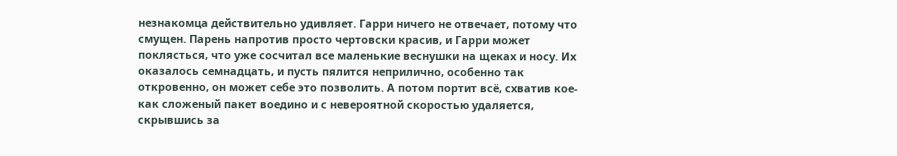незнакомца действительно удивляет. Гарри ничего не отвечает, потому что смущен. Парень напротив просто чертовски красив, и Гарри может поклясться, что уже сосчитал все маленькие веснушки на щеках и носу. Их оказалось семнадцать, и пусть пялится неприлично, особенно так откровенно, он может себе это позволить. А потом портит всё, схватив кое-как сложеный пакет воедино и с невероятной скоростью удаляется, скрывшись за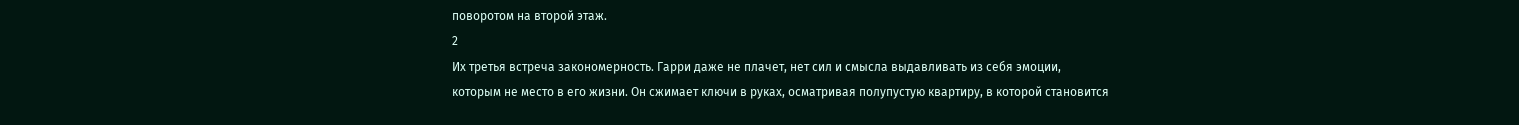поворотом на второй этаж.
2
Их третья встреча закономерность. Гарри даже не плачет, нет сил и смысла выдавливать из себя эмоции, которым не место в его жизни. Он сжимает ключи в руках, осматривая полупустую квартиру, в которой становится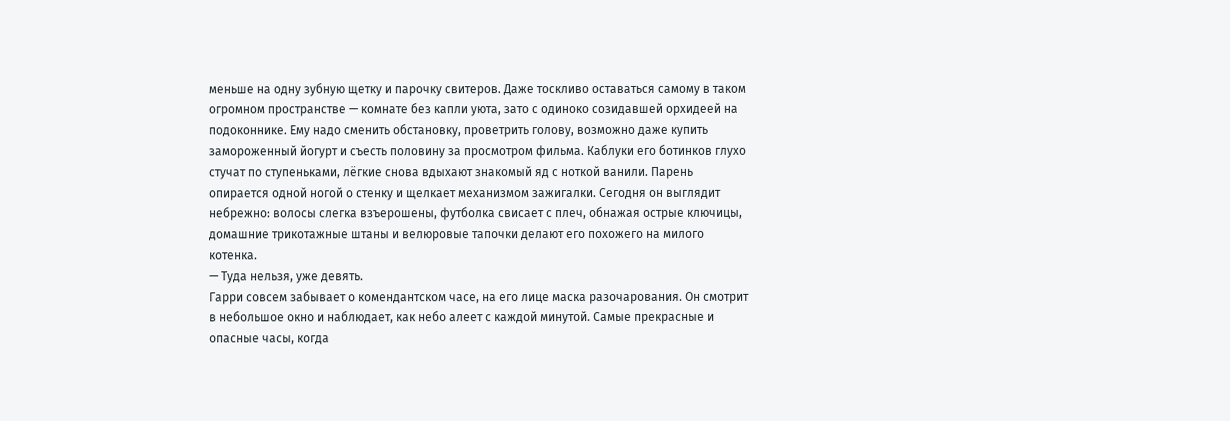меньше на одну зубную щетку и парочку свитеров. Даже тоскливо оставаться самому в таком огромном пространстве — комнате без капли уюта, зато с одиноко созидавшей орхидеей на подоконнике. Ему надо сменить обстановку, проветрить голову, возможно даже купить замороженный йогурт и съесть половину за просмотром фильма. Каблуки его ботинков глухо стучат по ступеньками, лёгкие снова вдыхают знакомый яд с ноткой ванили. Парень опирается одной ногой о стенку и щелкает механизмом зажигалки. Сегодня он выглядит небрежно: волосы слегка взъерошены, футболка свисает с плеч, обнажая острые ключицы, домашние трикотажные штаны и велюровые тапочки делают его похожего на милого котенка.
— Туда нельзя, уже девять.
Гарри совсем забывает о комендантском часе, на его лице маска разочарования. Он смотрит в небольшое окно и наблюдает, как небо алеет с каждой минутой. Самые прекрасные и опасные часы, когда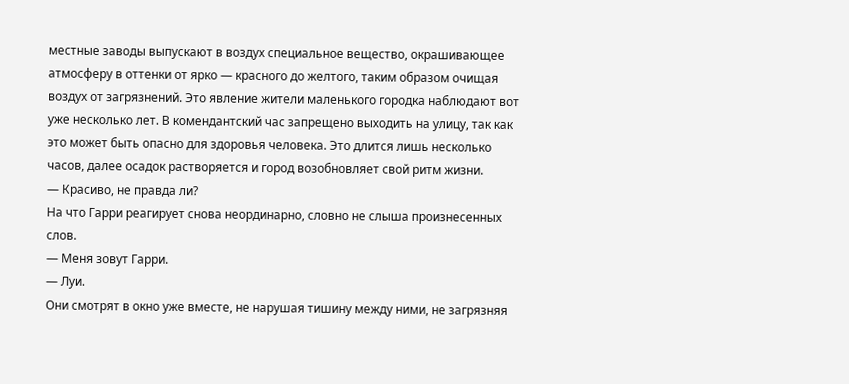местные заводы выпускают в воздух специальное вещество, окрашивающее атмосферу в оттенки от ярко — красного до желтого, таким образом очищая воздух от загрязнений. Это явление жители маленького городка наблюдают вот уже несколько лет. В комендантский час запрещено выходить на улицу, так как это может быть опасно для здоровья человека. Это длится лишь несколько часов, далее осадок растворяется и город возобновляет свой ритм жизни.
— Красиво, не правда ли?
На что Гарри реагирует снова неординарно, словно не слыша произнесенных слов.
— Меня зовут Гарри.
— Луи.
Они смотрят в окно уже вместе, не нарушая тишину между ними, не загрязняя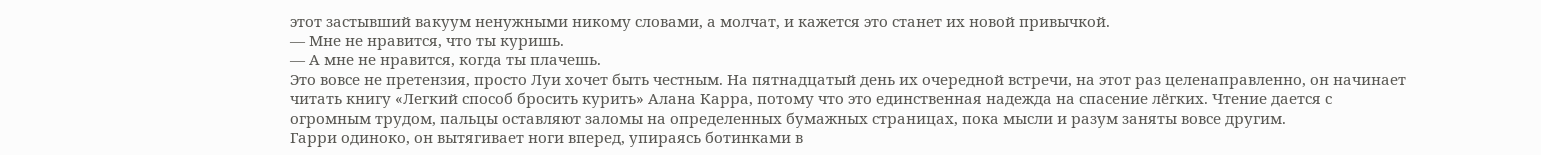этот застывший вакуум ненужными никому словами, а молчат, и кажется это станет их новой привычкой.
— Мне не нравится, что ты куришь.
— А мне не нравится, когда ты плачешь.
Это вовсе не претензия, просто Луи хочет быть честным. На пятнадцатый день их очередной встречи, на этот раз целенаправленно, он начинает читать книгу «Легкий способ бросить курить» Алана Карра, потому что это единственная надежда на спасение лёгких. Чтение дается с огромным трудом, пальцы оставляют заломы на определенных бумажных страницах, пока мысли и разум заняты вовсе другим.
Гарри одиноко, он вытягивает ноги вперед, упираясь ботинками в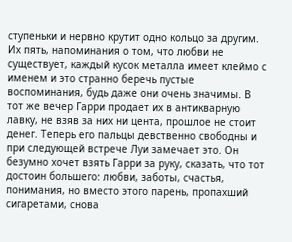ступеньки и нервно крутит одно кольцо за другим. Их пять, напоминания о том, что любви не существует, каждый кусок металла имеет клеймо с именем и это странно беречь пустые воспоминания, будь даже они очень значимы. В тот же вечер Гарри продает их в антикварную лавку, не взяв за них ни цента, прошлое не стоит денег. Теперь его пальцы девственно свободны и при следующей встрече Луи замечает это. Он безумно хочет взять Гарри за руку, сказать, что тот достоин большего: любви, заботы, счастья, понимания, но вместо этого парень, пропахший сигаретами, снова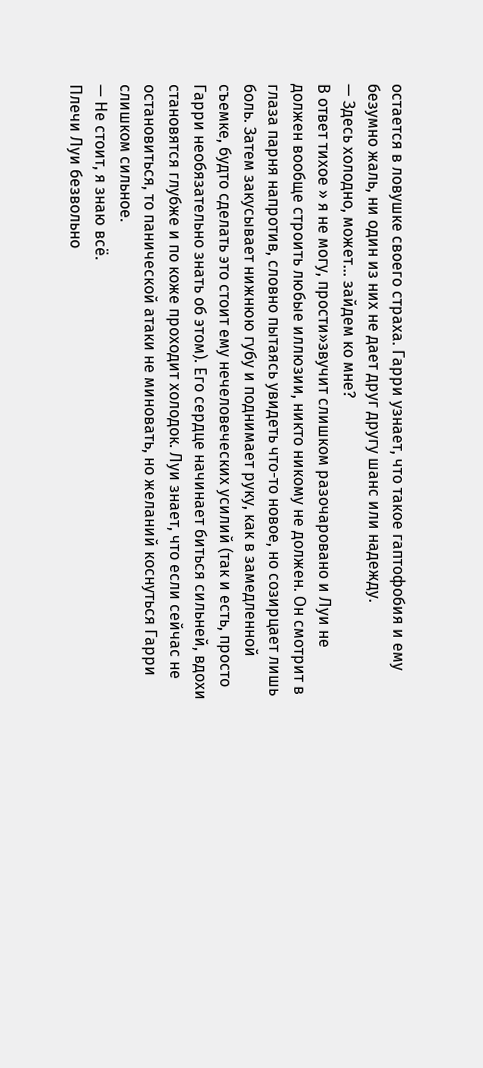остается в ловушке своего страха. Гарри узнает, что такое гаптофобия и ему безумно жаль, ни один из них не дает друг другу шанс или надежду.
— Здесь холодно, может… зайдем ко мне?
В ответ тихое » я не могу, прости»звучит слишком разочаровано и Луи не должен вообще строить любые иллюзии, никто никому не должен. Он смотрит в глаза парня напротив, словно пытаясь увидеть что-то новое, но созирцает лишь боль. Затем закусывает нижнюю губу и поднимает руку, как в замедленной съемке, будто сделать это стоит ему нечеловеческих усилий (так и есть, просто Гарри необязательно знать об этом). Его сердце начинает биться сильней, вдохи становятся глубже и по коже проходит холодок. Луи знает, что если сейчас не остановиться, то панической атаки не миновать, но желаний коснуться Гарри слишком сильное.
— Не стоит, я знаю всё.
Плечи Луи безвольно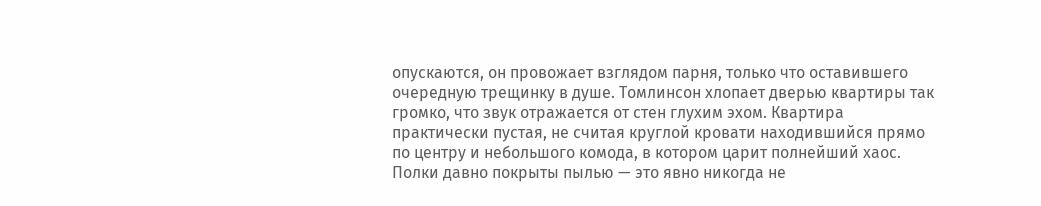опускаются, он провожает взглядом парня, только что оставившего очередную трещинку в душе. Томлинсон хлопает дверью квартиры так громко, что звук отражается от стен глухим эхом. Квартира практически пустая, не считая круглой кровати находившийся прямо по центру и небольшого комода, в котором царит полнейший хаос. Полки давно покрыты пылью — это явно никогда не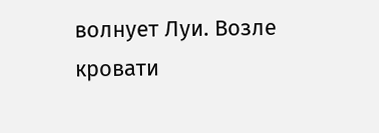волнует Луи. Возле кровати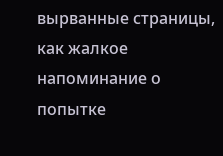вырванные страницы, как жалкое напоминание о попытке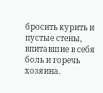бросить курить и пустые стены, впитавшие в себя боль и горечь хозяина.